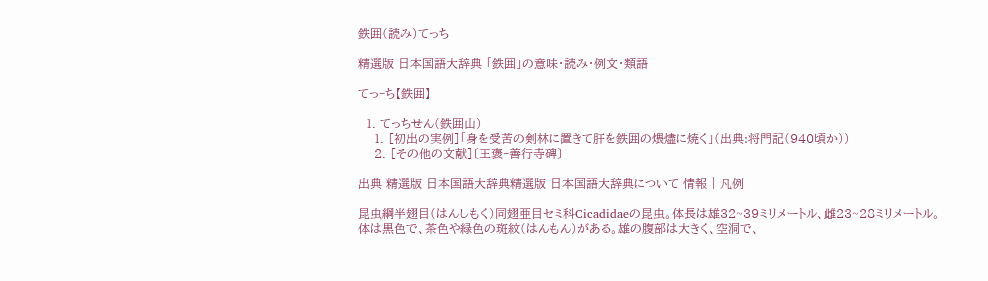鉄囲(読み)てっち

精選版 日本国語大辞典 「鉄囲」の意味・読み・例文・類語

てっ‐ち【鉄囲】

  1. てっちせん(鉄囲山)
    1. [初出の実例]「身を受苦の剣林に置きて肝を鉄囲の煨燼に焼く」(出典:将門記(940頃か))
    2. [その他の文献]〔王褒‐善行寺碑〕

出典 精選版 日本国語大辞典精選版 日本国語大辞典について 情報 | 凡例

昆虫綱半翅目(はんしもく)同翅亜目セミ科Cicadidaeの昆虫。体長は雄32~39ミリメートル、雌23~28ミリメートル。体は黒色で、茶色や緑色の斑紋(はんもん)がある。雄の腹部は大きく、空洞で、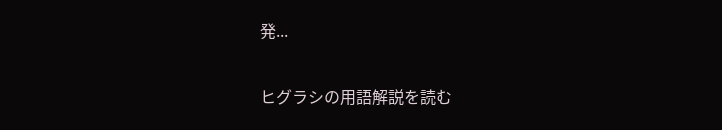発...

ヒグラシの用語解説を読む